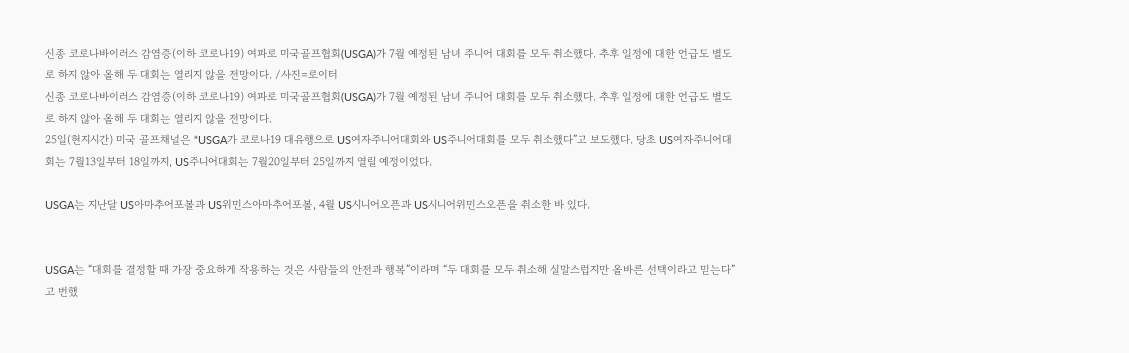신종 코로나바이러스 감염증(이하 코로나19) 여파로 미국골프협회(USGA)가 7월 예정된 남녀 주니어 대회를 모두 취소했다. 추후 일정에 대한 언급도 별도로 하지 않아 올해 두 대회는 열리지 않을 전망이다. /사진=로이터
신종 코로나바이러스 감염증(이하 코로나19) 여파로 미국골프협회(USGA)가 7월 예정된 남녀 주니어 대회를 모두 취소했다. 추후 일정에 대한 언급도 별도로 하지 않아 올해 두 대회는 열리지 않을 전망이다.
25일(현지시간) 미국 골프채널은 “USGA가 코로나19 대유행으로 US여자주니어대회와 US주니어대회를 모두 취소했다”고 보도했다. 당초 US여자주니어대회는 7월13일부터 18일까지, US주니어대회는 7월20일부터 25일까지 열릴 예정이었다.

USGA는 지난달 US아마추어포볼과 US위민스아마추어포볼, 4월 US시니어오픈과 US시니어위민스오픈을 취소한 바 있다.


USGA는 “대회를 결정할 때 가장 중요하게 작용하는 것은 사람들의 안전과 행복”이라며 “두 대회를 모두 취소해 실말스럽지만 올바른 선택이라고 믿는다”고 번했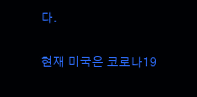다.

현재 미국은 코로나19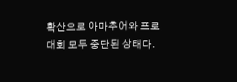확산으로 아마추어와 프로대회 모두 중단된 상태다.